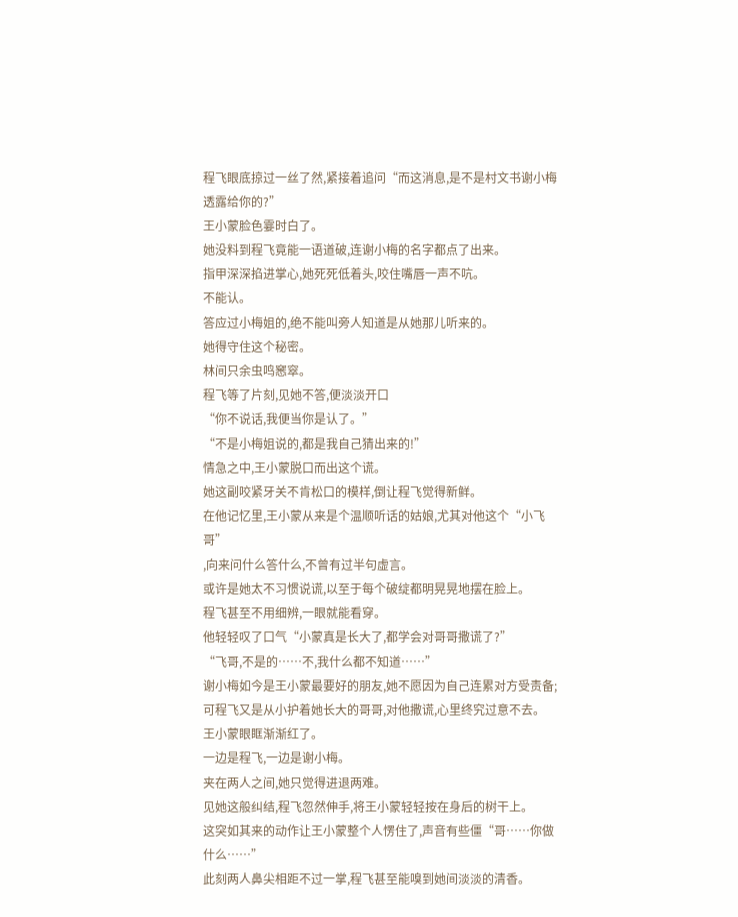程飞眼底掠过一丝了然,紧接着追问“而这消息,是不是村文书谢小梅透露给你的?”
王小蒙脸色霎时白了。
她没料到程飞竟能一语道破,连谢小梅的名字都点了出来。
指甲深深掐进掌心,她死死低着头,咬住嘴唇一声不吭。
不能认。
答应过小梅姐的,绝不能叫旁人知道是从她那儿听来的。
她得守住这个秘密。
林间只余虫鸣窸窣。
程飞等了片刻,见她不答,便淡淡开口
“你不说话,我便当你是认了。”
“不是小梅姐说的,都是我自己猜出来的!”
情急之中,王小蒙脱口而出这个谎。
她这副咬紧牙关不肯松口的模样,倒让程飞觉得新鲜。
在他记忆里,王小蒙从来是个温顺听话的姑娘,尤其对他这个“小飞哥”
,向来问什么答什么,不曾有过半句虚言。
或许是她太不习惯说谎,以至于每个破绽都明晃晃地摆在脸上。
程飞甚至不用细辨,一眼就能看穿。
他轻轻叹了口气“小蒙真是长大了,都学会对哥哥撒谎了?”
“飞哥,不是的……不,我什么都不知道……”
谢小梅如今是王小蒙最要好的朋友,她不愿因为自己连累对方受责备;可程飞又是从小护着她长大的哥哥,对他撒谎,心里终究过意不去。
王小蒙眼眶渐渐红了。
一边是程飞,一边是谢小梅。
夹在两人之间,她只觉得进退两难。
见她这般纠结,程飞忽然伸手,将王小蒙轻轻按在身后的树干上。
这突如其来的动作让王小蒙整个人愣住了,声音有些僵“哥……你做什么……”
此刻两人鼻尖相距不过一掌,程飞甚至能嗅到她间淡淡的清香。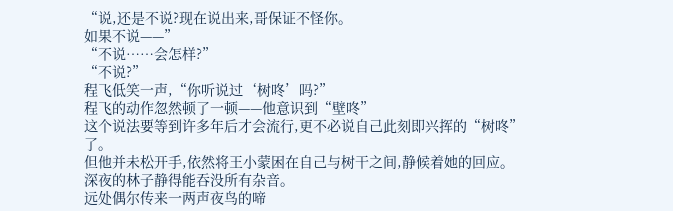“说,还是不说?现在说出来,哥保证不怪你。
如果不说——”
“不说……会怎样?”
“不说?”
程飞低笑一声,“你听说过‘树咚’吗?”
程飞的动作忽然顿了一顿——他意识到“壁咚”
这个说法要等到许多年后才会流行,更不必说自己此刻即兴挥的“树咚”
了。
但他并未松开手,依然将王小蒙困在自己与树干之间,静候着她的回应。
深夜的林子静得能吞没所有杂音。
远处偶尔传来一两声夜鸟的啼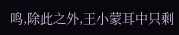鸣,除此之外,王小蒙耳中只剩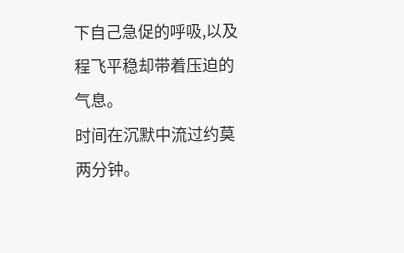下自己急促的呼吸,以及程飞平稳却带着压迫的气息。
时间在沉默中流过约莫两分钟。